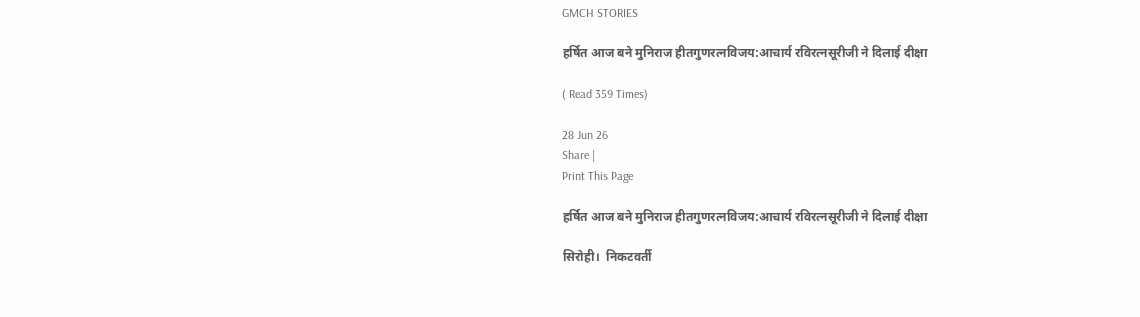GMCH STORIES

हर्षित आज बने मुनिराज हीतगुणरत्नविजय:आचार्य रविरत्नसूरीजी ने दिलाई दीक्षा

( Read 359 Times)

28 Jun 26
Share |
Print This Page

हर्षित आज बने मुनिराज हीतगुणरत्नविजय:आचार्य रविरत्नसूरीजी ने दिलाई दीक्षा

सिरोही।  निकटवर्ती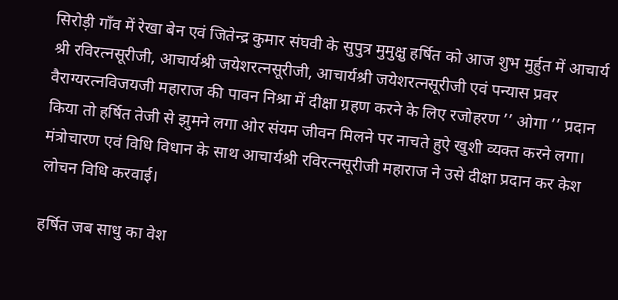सिरोड़ी गाँव में रेखा बेन एवं जितेन्द्र कुमार संघवी के सुपुत्र मुमुक्षु हर्षित को आज शुभ मुर्हुत में आचार्य श्री रविरत्नसूरीजी, आचार्यश्री जयेशरत्नसूरीजी, आचार्यश्री जयेशरत्नसूरीजी एवं पन्यास प्रवर वैराग्यरत्नविजयजी महाराज की पावन निश्रा में दीक्षा ग्रहण करने के लिए रजोहरण ’’ ओगा ’’ प्रदान किया तो हर्षित तेजी से झुमने लगा ओर संयम जीवन मिलने पर नाचते हुऐ खुशी व्यक्त करने लगा। मंत्रोचारण एवं विधि विधान के साथ आचार्यश्री रविरत्नसूरीजी महाराज ने उसे दीक्षा प्रदान कर केश लोचन विधि करवाई।

हर्षित जब साधु का वेश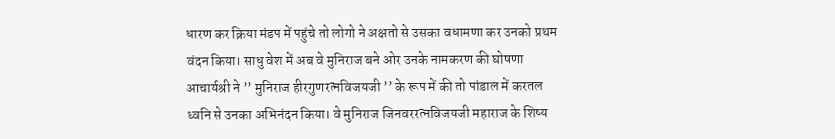धारण कर क्रिया मंडप में पहुंचे तो लोगो ने अक्षतो से उसका वधामणा कर उनको प्रथम वंदन किया। साधु वेश में अब वे मुनिराज बने ओर उनके नामकरण की घोषणा आचार्यश्री ने ’’ मुनिराज हीरगुणरत्नविजयजी ’’ के रूप में की तो पांडाल में करतल ध्वनि से उनका अभिनंदन किया। वे मुनिराज जिनवररत्नविजयजी महाराज के शिष्य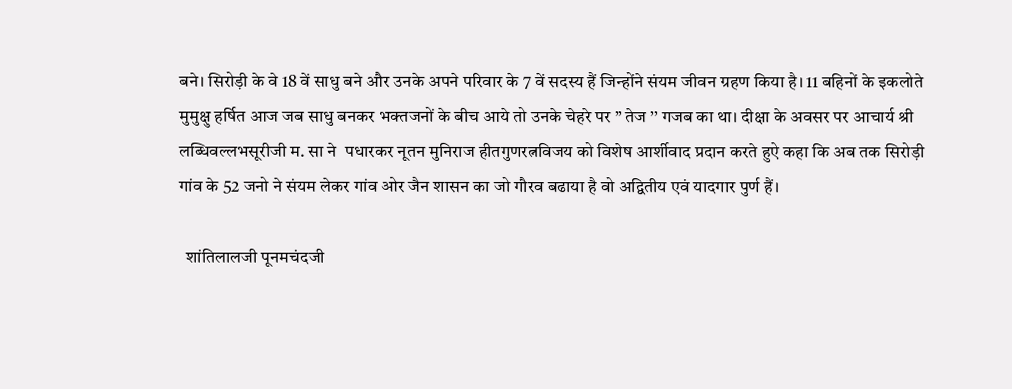बने। सिरोड़ी के वे 18 वें साधु बने और उनके अपने परिवार के 7 वें सदस्य हैं जिन्होंने संयम जीवन ग्रहण किया है। 11 बहिनों के इकलोते मुमुक्षु हर्षित आज जब साधु बनकर भक्तजनों के बीच आये तो उनके चेहरे पर ’’ तेज ’’ गजब का था। दीक्षा के अवसर पर आचार्य श्री लब्धिवल्लभसूरीजी म. सा ने  पधारकर नूतन मुनिराज हीतगुणरत्नविजय को विशेष आर्शीवाद प्रदान करते हुऐ कहा कि अब तक सिरोड़ी गांव के 52 जनो ने संयम लेकर गांव ओर जैन शासन का जो गौरव बढाया है वो अद्वितीय एवं यादगार पुर्ण हैं।

  शांतिलालजी पूनमचंदजी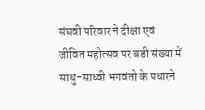संघवी परिवार ने दीक्षा एवं जीवित महोत्सव पर बडी संख्या में साधु-साध्वी भगवंतो के पधारने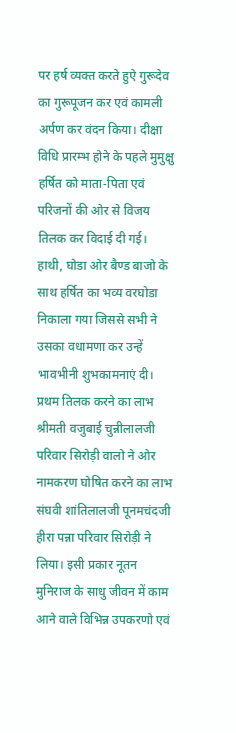पर हर्ष व्यक्त करते हुऐ गुरूदेव का गुरूपूजन कर एवं कामली अर्पण कर वंदन किया। दीक्षा विधि प्रारम्भ होने के पहले मुमुक्षु हर्षित को माता-पिता एवं परिजनों की ओर से विजय तिलक कर विदाई दी गई। हाथी, घोडा ओर बैण्ड बाजो के साथ हर्षित का भव्य वरघोडा निकाला गया जिससे सभी ने उसका वधामणा कर उन्हें भावभीनी शुभकामनाएं दी। प्रथम तिलक करने का लाभ श्रीमती वजुबाई चुन्नीलालजी परिवार सिरोड़ी वालो ने ओर नामकरण घोषित करने का लाभ संघवी शांतिलालजी पूनमचंदजी हीरा पन्ना परिवार सिरोड़ी ने लिया। इसी प्रकार नूतन मुनिराज के साधु जीवन में काम आने वाले विभिन्न उपकरणो एवं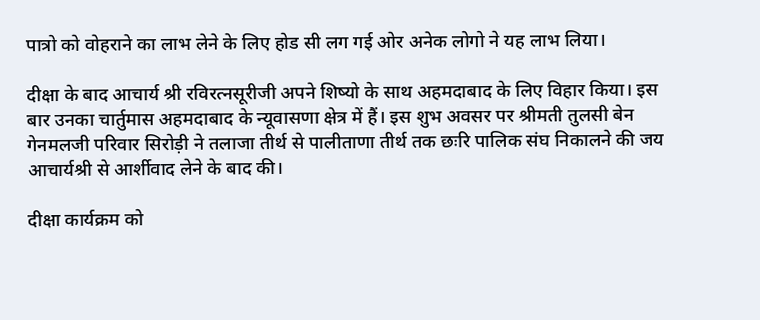पात्रो को वोहराने का लाभ लेने के लिए होड सी लग गई ओर अनेक लोगो ने यह लाभ लिया।

दीक्षा के बाद आचार्य श्री रविरत्नसूरीजी अपने शिष्यो के साथ अहमदाबाद के लिए विहार किया। इस बार उनका चार्तुमास अहमदाबाद के न्यूवासणा क्षेत्र में हैं। इस शुभ अवसर पर श्रीमती तुलसी बेन गेनमलजी परिवार सिरोड़ी ने तलाजा तीर्थ से पालीताणा तीर्थ तक छःरि पालिक संघ निकालने की जय आचार्यश्री से आर्शीवाद लेने के बाद की।

दीक्षा कार्यक्रम को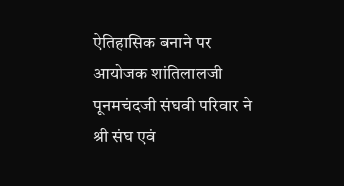ऐतिहासिक बनाने पर आयोजक शांतिलालजी पूनमचंदजी संघवी परिवार ने श्री संघ एवं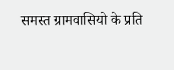समस्त ग्रामवासियो के प्रति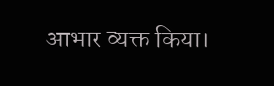आभार व्यक्त किया।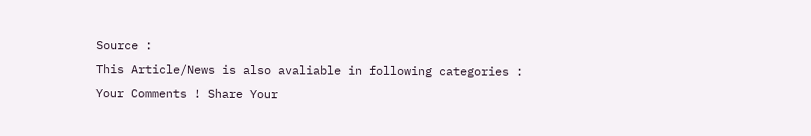Source :
This Article/News is also avaliable in following categories :
Your Comments ! Share Your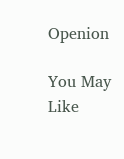Openion

You May Like